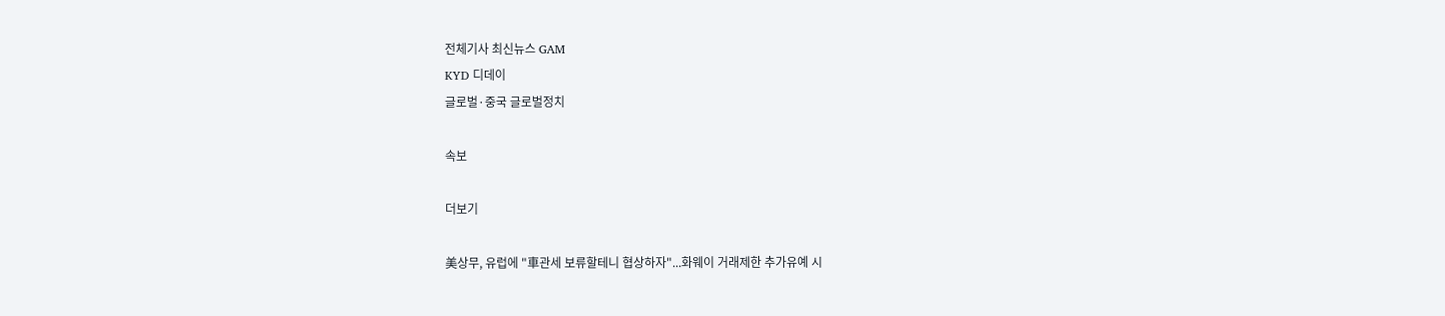전체기사 최신뉴스 GAM
KYD 디데이
글로벌·중국 글로벌정치

속보

더보기

美상무, 유럽에 "車관세 보류할테니 협상하자"...화웨이 거래제한 추가유예 시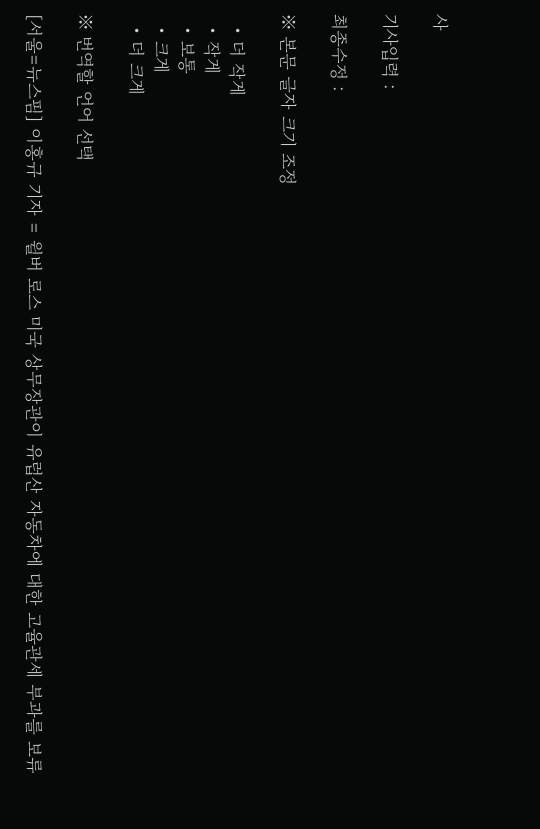사

기사입력 :

최종수정 :

※ 본문 글자 크기 조정

  • 더 작게
  • 작게
  • 보통
  • 크게
  • 더 크게

※ 번역할 언어 선택

[서울=뉴스핌] 이홍규 기자 = 윌버 로스 미국 상무장관이 유럽산 자동차에 대한 고율관세 부과를 보류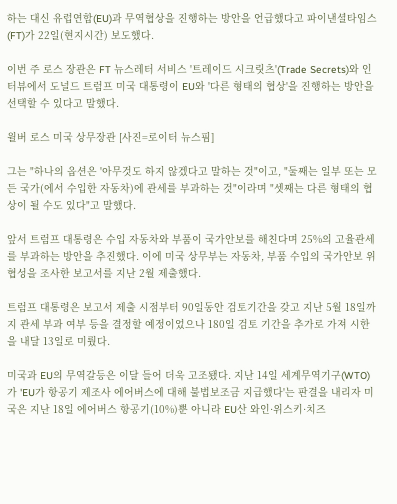하는 대신 유럽연합(EU)과 무역협상을 진행하는 방안을 언급했다고 파이낸셜타임스(FT)가 22일(현지시간) 보도했다.

이번 주 로스 장관은 FT 뉴스레터 서비스 '트레이드 시크릿츠'(Trade Secrets)와 인터뷰에서 도널드 트럼프 미국 대통령이 EU와 '다른 형태의 협상'을 진행하는 방안을 선택할 수 있다고 말했다.

윌버 로스 미국 상무장관 [사진=로이터 뉴스핌]

그는 "하나의 옵션은 '아무것도 하지 않겠다고 말하는 것"이고, "둘째는 일부 또는 모든 국가(에서 수입한 자동차)에 관세를 부과하는 것"이라며 "셋째는 다른 형태의 협상이 될 수도 있다"고 말했다.

앞서 트럼프 대통령은 수입 자동차와 부품이 국가안보를 해친다며 25%의 고율관세를 부과하는 방안을 추진했다. 이에 미국 상무부는 자동차, 부품 수입의 국가안보 위협성을 조사한 보고서를 지난 2월 제출했다.

트럼프 대통령은 보고서 제출 시점부터 90일동안 검토기간을 갖고 지난 5월 18일까지 관세 부과 여부 등을 결정할 예정이었으나 180일 검토 기간을 추가로 가져 시한을 내달 13일로 미뤘다.

미국과 EU의 무역갈등은 이달 들어 더욱 고조됐다. 지난 14일 세계무역기구(WTO)가 'EU가 항공기 제조사 에어버스에 대해 불법보조금 지급했다'는 판결을 내리자 미국은 지난 18일 에어버스 항공기(10%)뿐 아니라 EU산 와인·위스키·치즈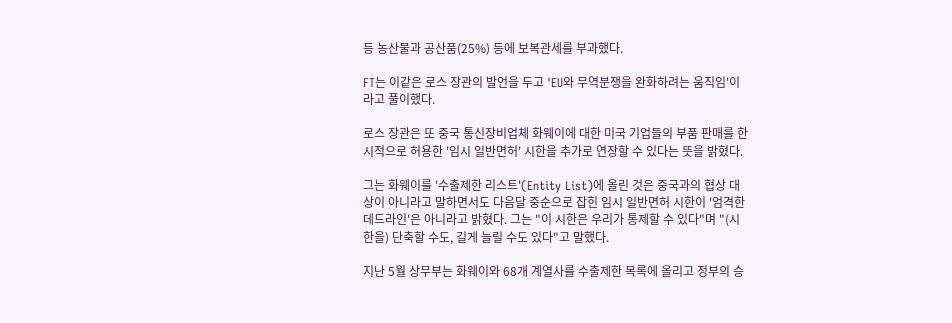등 농산물과 공산품(25%) 등에 보복관세를 부과했다.

FT는 이같은 로스 장관의 발언을 두고 'EU와 무역분쟁을 완화하려는 움직임'이라고 풀이했다.

로스 장관은 또 중국 통신장비업체 화웨이에 대한 미국 기업들의 부품 판매를 한시적으로 허용한 '임시 일반면허' 시한을 추가로 연장할 수 있다는 뜻을 밝혔다.

그는 화웨이를 '수출제한 리스트'(Entity List)에 올린 것은 중국과의 협상 대상이 아니라고 말하면서도 다음달 중순으로 잡힌 임시 일반면허 시한이 '엄격한 데드라인'은 아니라고 밝혔다. 그는 "이 시한은 우리가 통제할 수 있다"며 "(시한을) 단축할 수도, 길게 늘릴 수도 있다"고 말했다.

지난 5월 상무부는 화웨이와 68개 계열사를 수출제한 목록에 올리고 정부의 승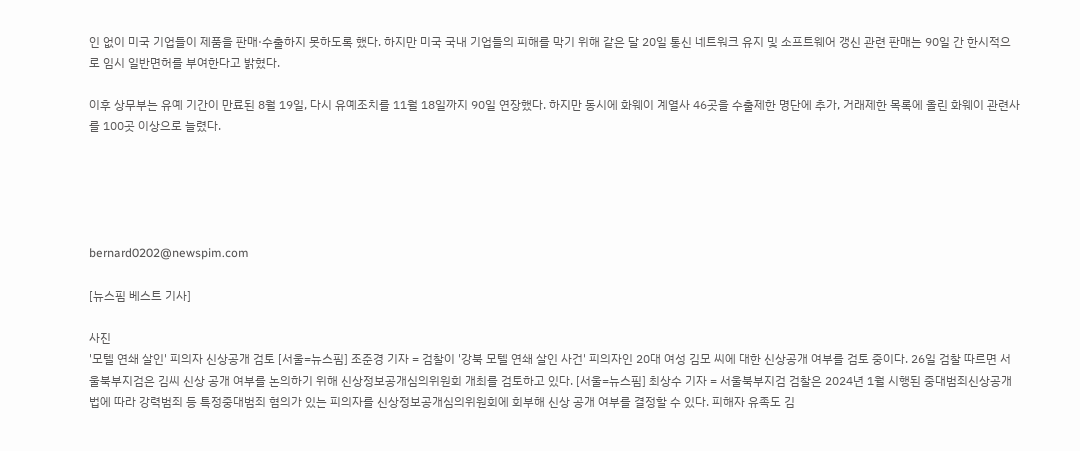인 없이 미국 기업들이 제품을 판매·수출하지 못하도록 했다. 하지만 미국 국내 기업들의 피해를 막기 위해 같은 달 20일 통신 네트워크 유지 및 소프트웨어 갱신 관련 판매는 90일 간 한시적으로 임시 일반면허를 부여한다고 밝혔다.

이후 상무부는 유예 기간이 만료된 8월 19일, 다시 유예조치를 11월 18일까지 90일 연장했다. 하지만 동시에 화웨이 계열사 46곳을 수출제한 명단에 추가, 거래제한 목록에 올린 화웨이 관련사를 100곳 이상으로 늘렸다.





bernard0202@newspim.com

[뉴스핌 베스트 기사]

사진
'모텔 연쇄 살인' 피의자 신상공개 검토 [서울=뉴스핌] 조준경 기자 = 검찰이 '강북 모텔 연쇄 살인 사건' 피의자인 20대 여성 김모 씨에 대한 신상공개 여부를 검토 중이다. 26일 검찰 따르면 서울북부지검은 김씨 신상 공개 여부를 논의하기 위해 신상정보공개심의위원회 개최를 검토하고 있다. [서울=뉴스핌] 최상수 기자 = 서울북부지검 검찰은 2024년 1월 시행된 중대범죄신상공개법에 따라 강력범죄 등 특정중대범죄 혐의가 있는 피의자를 신상정보공개심의위원회에 회부해 신상 공개 여부를 결정할 수 있다. 피해자 유족도 김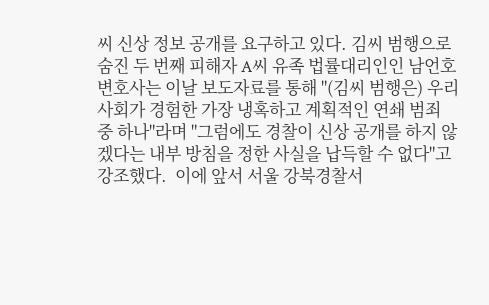씨 신상 정보 공개를 요구하고 있다. 김씨 범행으로 숨진 두 번째 피해자 A씨 유족 법률대리인인 남언호 변호사는 이날 보도자료를 통해 "(김씨 범행은) 우리 사회가 경험한 가장 냉혹하고 계획적인 연쇄 범죄 중 하나"라며 "그럼에도 경찰이 신상 공개를 하지 않겠다는 내부 방침을 정한 사실을 납득할 수 없다"고 강조했다.  이에 앞서 서울 강북경찰서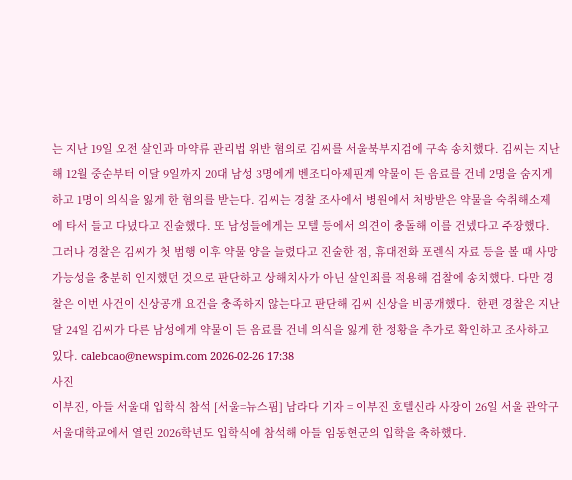는 지난 19일 오전 살인과 마약류 관리법 위반 혐의로 김씨를 서울북부지검에 구속 송치했다. 김씨는 지난해 12월 중순부터 이달 9일까지 20대 남성 3명에게 벤조디아제핀계 약물이 든 음료를 건네 2명을 숨지게 하고 1명이 의식을 잃게 한 혐의를 받는다. 김씨는 경찰 조사에서 병원에서 처방받은 약물을 숙취해소제에 타서 들고 다녔다고 진술했다. 또 남성들에게는 모텔 등에서 의견이 충돌해 이를 건넸다고 주장했다. 그러나 경찰은 김씨가 첫 범행 이후 약물 양을 늘렸다고 진술한 점, 휴대전화 포렌식 자료 등을 볼 때 사망 가능성을 충분히 인지했던 것으로 판단하고 상해치사가 아닌 살인죄를 적용해 검찰에 송치했다. 다만 경찰은 이번 사건이 신상공개 요건을 충족하지 않는다고 판단해 김씨 신상을 비공개했다.  한편 경찰은 지난달 24일 김씨가 다른 남성에게 약물이 든 음료를 건네 의식을 잃게 한 정황을 추가로 확인하고 조사하고 있다. calebcao@newspim.com 2026-02-26 17:38
사진
이부진, 아들 서울대 입학식 참석 [서울=뉴스핌] 남라다 기자 = 이부진 호텔신라 사장이 26일 서울 관악구 서울대학교에서 열린 2026학년도 입학식에 참석해 아들 임동현군의 입학을 축하했다.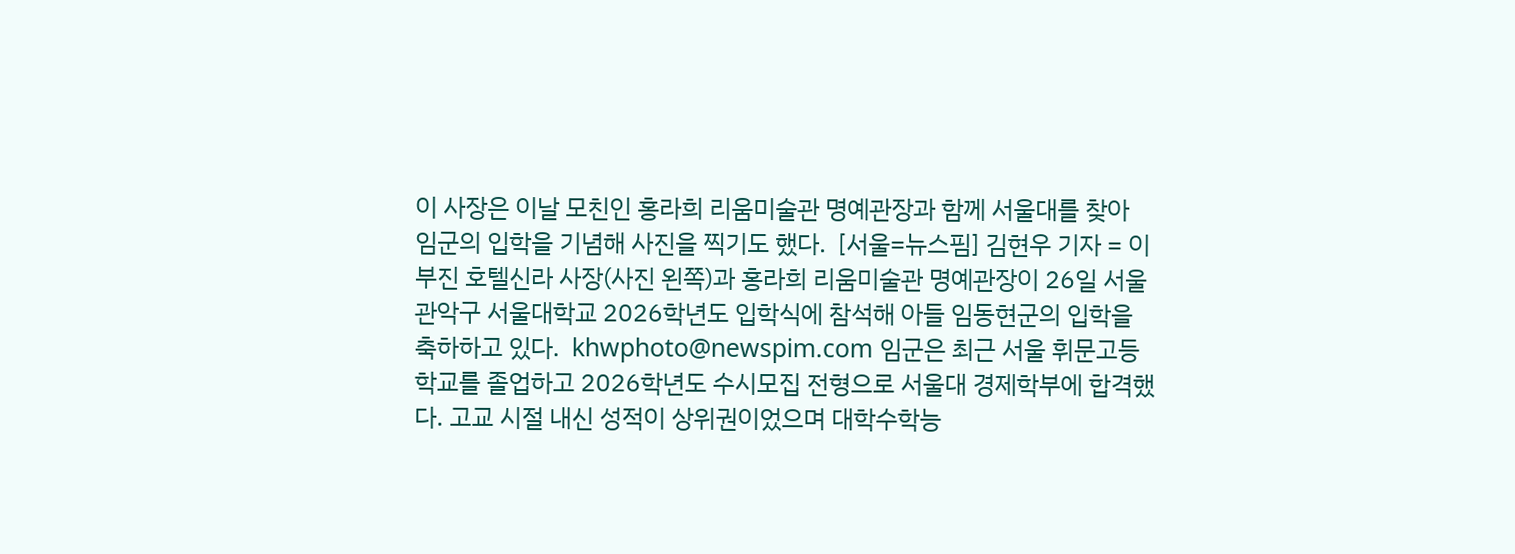이 사장은 이날 모친인 홍라희 리움미술관 명예관장과 함께 서울대를 찾아 임군의 입학을 기념해 사진을 찍기도 했다.  [서울=뉴스핌] 김현우 기자 = 이부진 호텔신라 사장(사진 왼쪽)과 홍라희 리움미술관 명예관장이 26일 서울 관악구 서울대학교 2026학년도 입학식에 참석해 아들 임동현군의 입학을 축하하고 있다.  khwphoto@newspim.com 임군은 최근 서울 휘문고등학교를 졸업하고 2026학년도 수시모집 전형으로 서울대 경제학부에 합격했다. 고교 시절 내신 성적이 상위권이었으며 대학수학능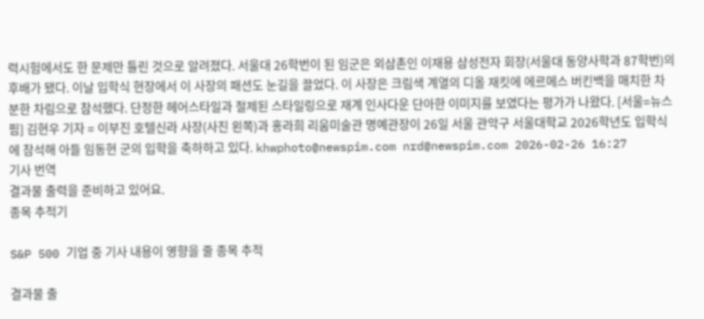력시험에서도 한 문제만 틀린 것으로 알려졌다. 서울대 26학번이 된 임군은 외삼촌인 이재용 삼성전자 회장(서울대 동양사학과 87학번)의 후배가 됐다. 이날 입학식 현장에서 이 사장의 패션도 눈길을 끌었다. 이 사장은 크림색 계열의 디올 재킷에 에르메스 버킨백을 매치한 차분한 차림으로 참석했다. 단정한 헤어스타일과 절제된 스타일링으로 재계 인사다운 단아한 이미지를 보였다는 평가가 나왔다. [서울=뉴스핌] 김현우 기자 = 이부진 호텔신라 사장(사진 왼쪽)과 홍라희 리움미술관 명예관장이 26일 서울 관악구 서울대학교 2026학년도 입학식에 참석해 아들 임동현 군의 입학을 축하하고 있다. khwphoto@newspim.com nrd@newspim.com 2026-02-26 16:27
기사 번역
결과물 출력을 준비하고 있어요.
종목 추적기

S&P 500 기업 중 기사 내용이 영향을 줄 종목 추적

결과물 출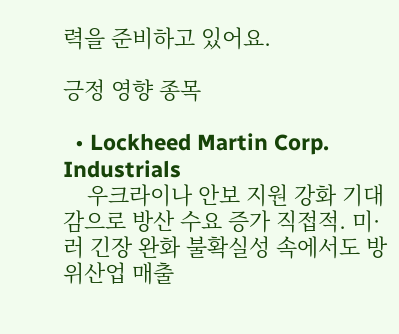력을 준비하고 있어요.

긍정 영향 종목

  • Lockheed Martin Corp. Industrials
    우크라이나 안보 지원 강화 기대감으로 방산 수요 증가 직접적. 미·러 긴장 완화 불확실성 속에서도 방위산업 매출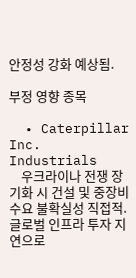안정성 강화 예상됨.

부정 영향 종목

  • Caterpillar Inc. Industrials
    우크라이나 전쟁 장기화 시 건설 및 중장비 수요 불확실성 직접적. 글로벌 인프라 투자 지연으로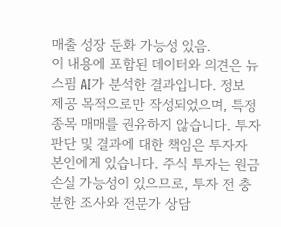매출 성장 둔화 가능성 있음.
이 내용에 포함된 데이터와 의견은 뉴스핌 AI가 분석한 결과입니다. 정보 제공 목적으로만 작성되었으며, 특정 종목 매매를 권유하지 않습니다. 투자 판단 및 결과에 대한 책임은 투자자 본인에게 있습니다. 주식 투자는 원금 손실 가능성이 있으므로, 투자 전 충분한 조사와 전문가 상담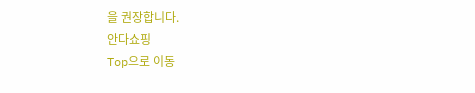을 권장합니다.
안다쇼핑
Top으로 이동